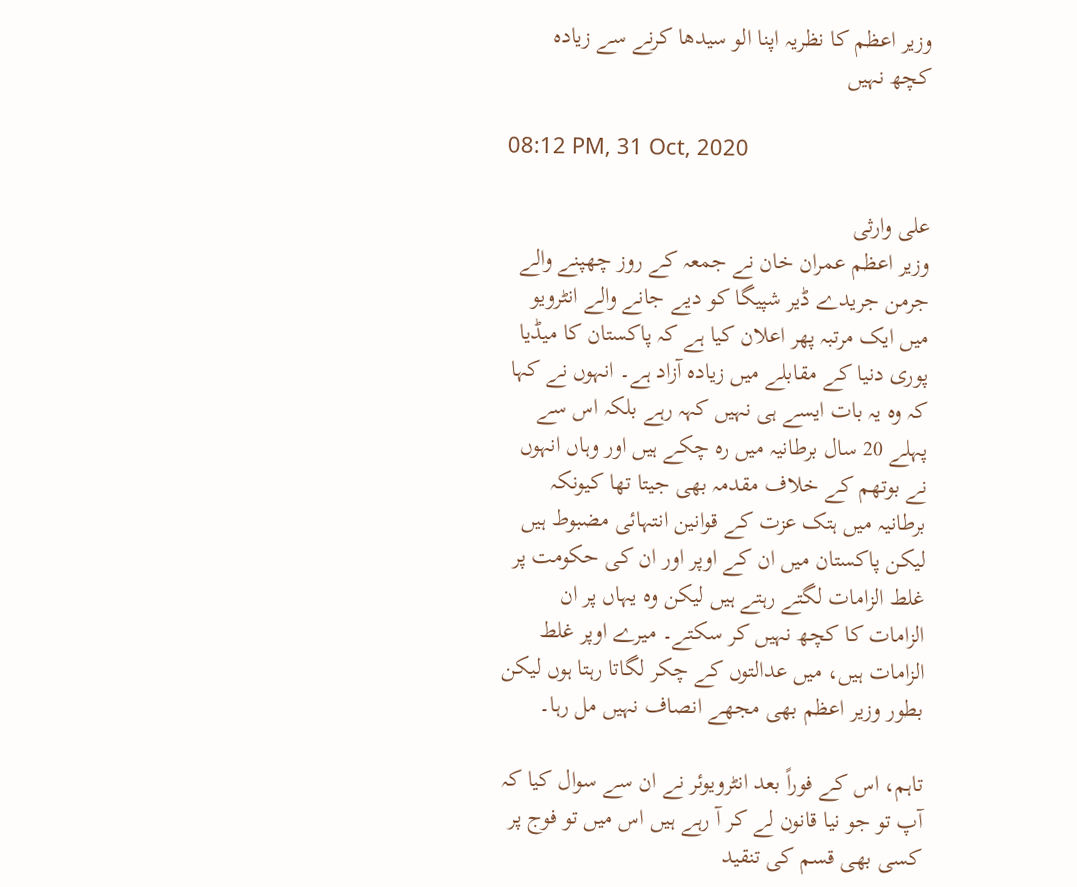وزیر اعظم کا نظریہ اپنا الو سیدھا کرنے سے زیادہ کچھ نہیں

08:12 PM, 31 Oct, 2020

علی وارثی
وزیر اعظم عمران خان نے جمعہ کے روز چھپنے والے جرمن جریدے ڈیر شپیگا کو دیے جانے والے انٹرویو میں ایک مرتبہ پھر اعلان کیا ہے کہ پاکستان کا میڈیا پوری دنیا کے مقابلے میں زیادہ آزاد ہے۔ انہوں نے کہا کہ وہ یہ بات ایسے ہی نہیں کہہ رہے بلکہ اس سے پہلے 20 سال برطانیہ میں رہ چکے ہیں اور وہاں انہوں نے بوتھم کے خلاف مقدمہ بھی جیتا تھا کیونکہ برطانیہ میں ہتک عزت کے قوانین انتہائی مضبوط ہیں لیکن پاکستان میں ان کے اوپر اور ان کی حکومت پر غلط الزامات لگتے رہتے ہیں لیکن وہ یہاں پر ان الزامات کا کچھ نہیں کر سکتے۔ میرے اوپر غلط الزامات ہیں، میں عدالتوں کے چکر لگاتا رہتا ہوں لیکن بطور وزیر اعظم بھی مجھے انصاف نہیں مل رہا۔

تاہم، اس کے فوراً بعد انٹرویوئر نے ان سے سوال کیا کہ آپ تو جو نیا قانون لے کر آ رہے ہیں اس میں تو فوج پر کسی بھی قسم کی تنقید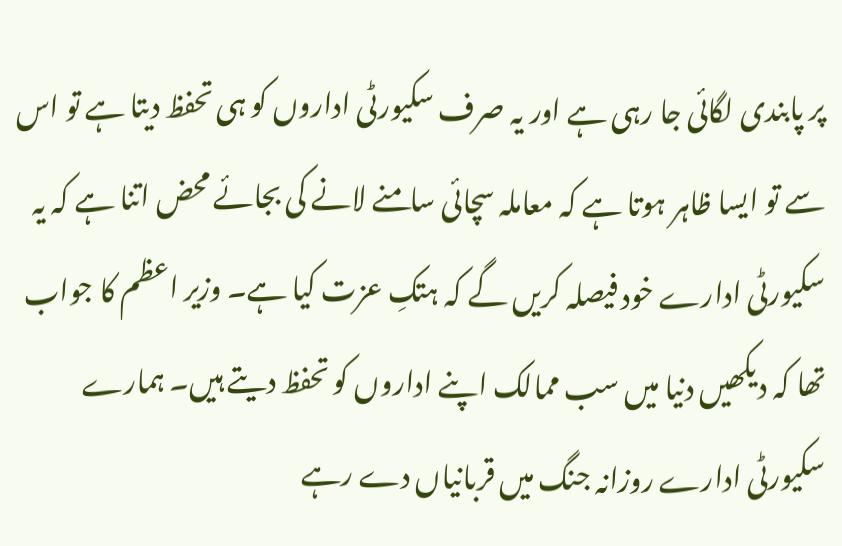پر پابندی لگائی جا رہی ہے اور یہ صرف سکیورٹی اداروں کو ہی تحفظ دیتا ہے تو اس سے تو ایسا ظاہر ہوتا ہے کہ معاملہ سچائی سامنے لانے کی بجائے محض اتنا ہے کہ یہ سکیورٹی ادارے خود فیصلہ کریں گے کہ ہتکِ عزت کیا ہے۔ وزیر اعظم کا جواب تھا کہ دیکھیں دنیا میں سب ممالک اپنے اداروں کو تحفظ دیتے ہیں۔ ہمارے سکیورٹی ادارے روزانہ جنگ میں قربانیاں دے رہے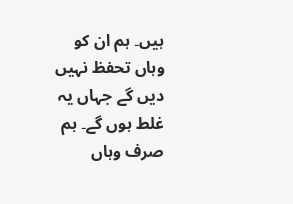ہیں۔ ہم ان کو وہاں تحفظ نہیں دیں گے جہاں یہ غلط ہوں گے۔ ہم صرف وہاں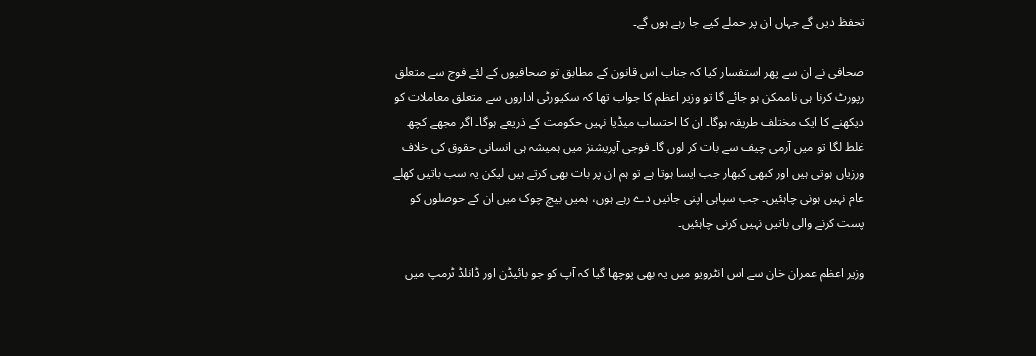تحفظ دیں گے جہاں ان پر حملے کیے جا رہے ہوں گے۔

صحافی نے ان سے پھر استفسار کیا کہ جناب اس قانون کے مطابق تو صحافیوں کے لئے فوج سے متعلق رپورٹ کرنا ہی ناممکن ہو جائے گا تو وزیر اعظم کا جواب تھا کہ سکیورٹی اداروں سے متعلق معاملات کو دیکھنے کا ایک مختلف طریقہ ہوگا۔ ان کا احتساب میڈیا نہیں حکومت کے ذریعے ہوگا۔ اگر مجھے کچھ غلط لگا تو میں آرمی چیف سے بات کر لوں گا۔ فوجی آپریشنز میں ہمیشہ ہی انسانی حقوق کی خلاف ورزیاں ہوتی ہیں اور کبھی کبھار جب ایسا ہوتا ہے تو ہم ان پر بات بھی کرتے ہیں لیکن یہ سب باتیں کھلے عام نہیں ہونی چاہئیں۔ جب سپاہی اپنی جانیں دے رہے ہوں، ہمیں بیچ چوک میں ان کے حوصلوں کو پست کرنے والی باتیں نہیں کرنی چاہئیں۔

وزیر اعظم عمران خان سے اس انٹرویو میں یہ بھی پوچھا گیا کہ آپ کو جو بائیڈن اور ڈانلڈ ٹرمپ میں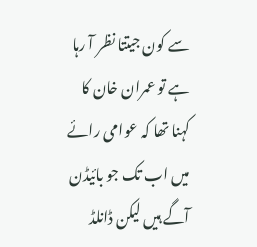سے کون جیتتا نظر آ رہا ہے تو عمران خان کا کہنا تھا کہ عوامی رائے میں اب تک جو بائیڈن آگے ہیں لیکن ڈانلڈ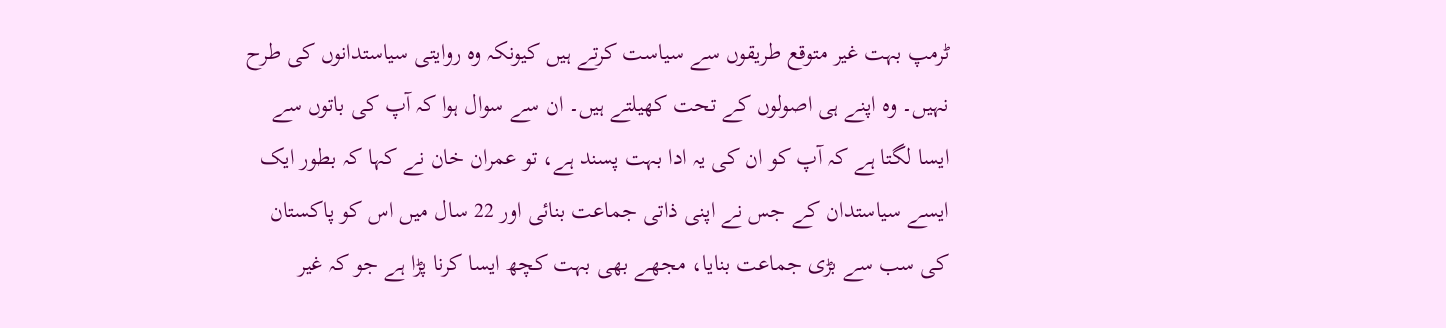ٹرمپ بہت غیر متوقع طریقوں سے سیاست کرتے ہیں کیونکہ وہ روایتی سیاستدانوں کی طرح نہیں۔ وہ اپنے ہی اصولوں کے تحت کھیلتے ہیں۔ ان سے سوال ہوا کہ آپ کی باتوں سے ایسا لگتا ہے کہ آپ کو ان کی یہ ادا بہت پسند ہے، تو عمران خان نے کہا کہ بطور ایک ایسے سیاستدان کے جس نے اپنی ذاتی جماعت بنائی اور 22 سال میں اس کو پاکستان کی سب سے بڑی جماعت بنایا، مجھے بھی بہت کچھ ایسا کرنا پڑا ہے جو کہ غیر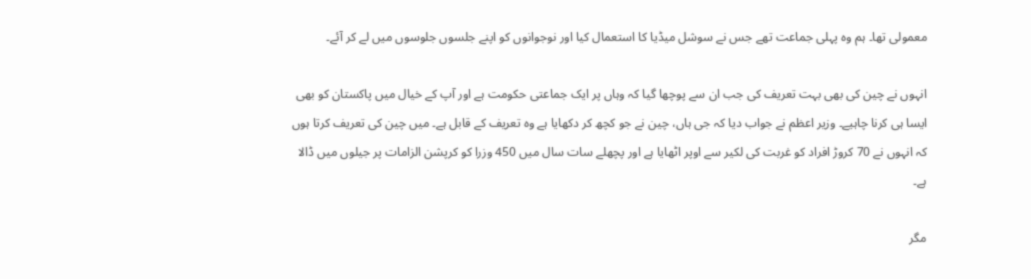معمولی تھا۔ ہم وہ پہلی جماعت تھے جس نے سوشل میڈیا کا استعمال کیا اور نوجوانوں کو اپنے جلسوں جلوسوں میں لے کر آئے۔

انہوں نے چین کی بھی بہت تعریف کی جب ان سے پوچھا گیا کہ وہاں پر ایک جماعتی حکومت ہے اور آپ کے خیال میں پاکستان کو بھی ایسا ہی کرنا چاہیے۔ وزیر اعظم نے جواب دیا کہ جی ہاں، چین نے جو کچھ کر دکھایا ہے وہ تعریف کے قابل ہے۔ میں چین کی تعریف کرتا ہوں کہ انہوں نے 70 کروڑ افراد کو غربت کی لکیر سے اوپر اٹھایا ہے اور پچھلے سات سال میں 450 وزرا کو کرپشن الزامات پر جیلوں میں ڈالا ہے۔

مگر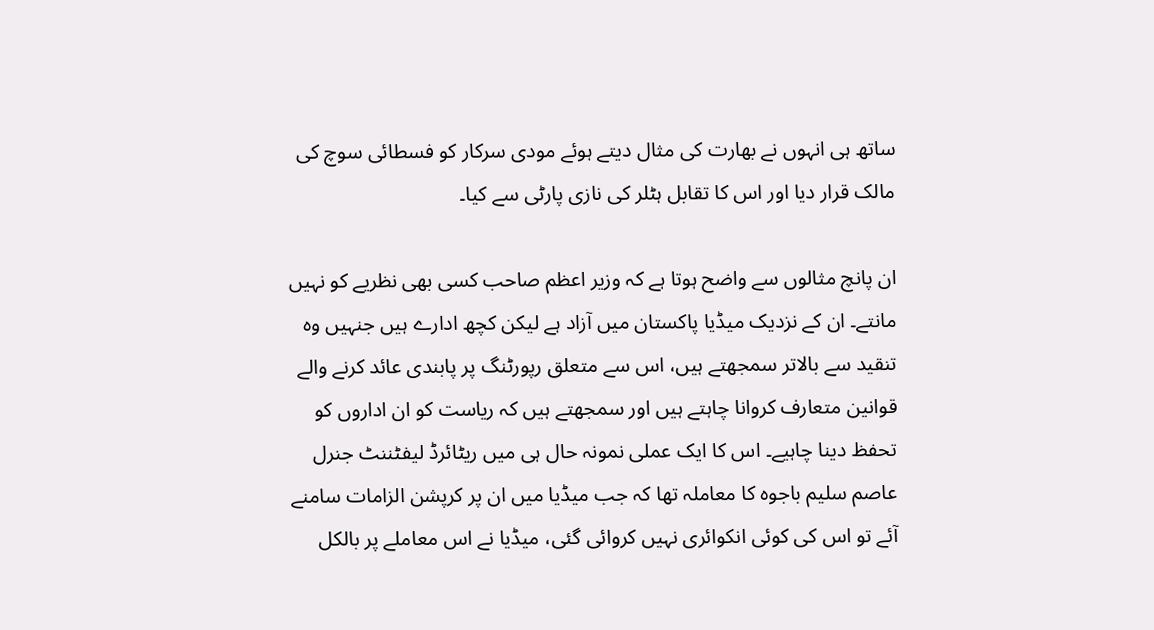ساتھ ہی انہوں نے بھارت کی مثال دیتے ہوئے مودی سرکار کو فسطائی سوچ کی مالک قرار دیا اور اس کا تقابل ہٹلر کی نازی پارٹی سے کیا۔

ان پانچ مثالوں سے واضح ہوتا ہے کہ وزیر اعظم صاحب کسی بھی نظریے کو نہیں مانتے۔ ان کے نزدیک میڈیا پاکستان میں آزاد ہے لیکن کچھ ادارے ہیں جنہیں وہ تنقید سے بالاتر سمجھتے ہیں، اس سے متعلق رپورٹنگ پر پابندی عائد کرنے والے قوانین متعارف کروانا چاہتے ہیں اور سمجھتے ہیں کہ ریاست کو ان اداروں کو تحفظ دینا چاہیے۔ اس کا ایک عملی نمونہ حال ہی میں ریٹائرڈ لیفٹننٹ جنرل عاصم سلیم باجوہ کا معاملہ تھا کہ جب میڈیا میں ان پر کرپشن الزامات سامنے آئے تو اس کی کوئی انکوائری نہیں کروائی گئی، میڈیا نے اس معاملے پر بالکل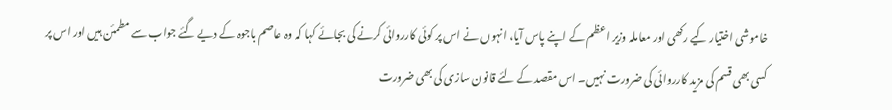خاموشی اختیار کیے رکھی اور معاملہ وزیر اعظم کے اپنے پاس آیا، انہوں نے اس پر کوئی کارروائی کرنے کی بجائے کہا کہ وہ عاصم باجوہ کے دیے گئے جواب سے مطمئن ہیں اور اس پر کسی بھی قسم کی مزید کارروائی کی ضرورت نہیں۔ اس مقصد کے لئے قانون سازی کی بھی ضرورت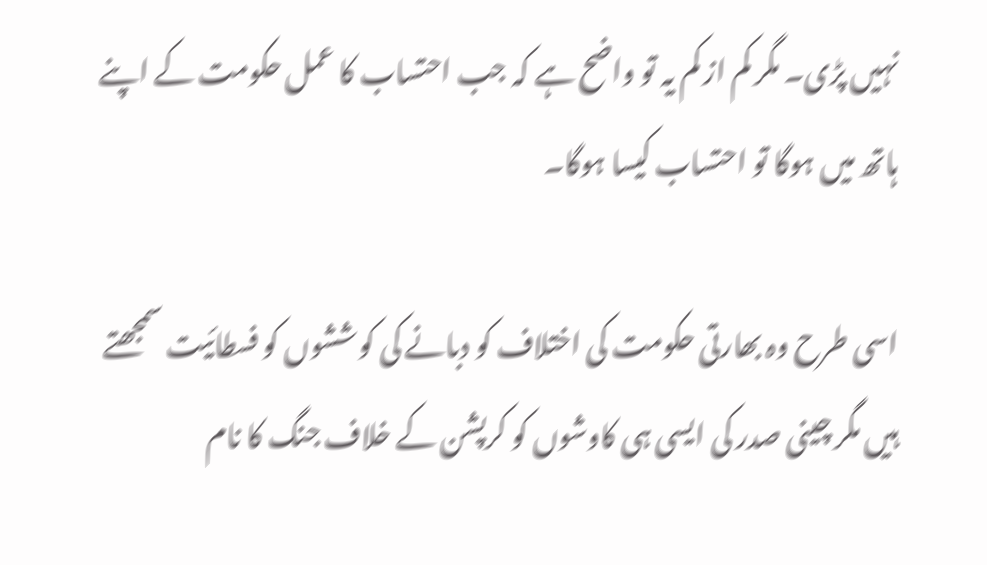نہیں پڑی۔ مگر کم از کم یہ تو واضح ہے کہ جب احتساب کا عمل حکومت کے اپنے ہاتھ میں ہوگا تو احتساب کیسا ہوگا۔

اسی طرح وہ بھارتی حکومت کی اختلاف کو دبانے کی کوششوں کو فسطائیت سمجھتے ہیں مگر چینی صدر کی ایسی ہی کاوشوں کو کرپشن کے خلاف جنگ کا نام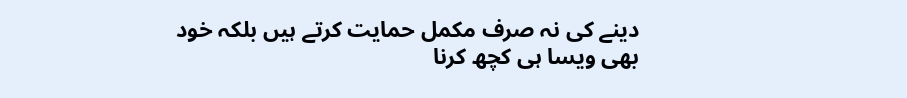دینے کی نہ صرف مکمل حمایت کرتے ہیں بلکہ خود بھی ویسا ہی کچھ کرنا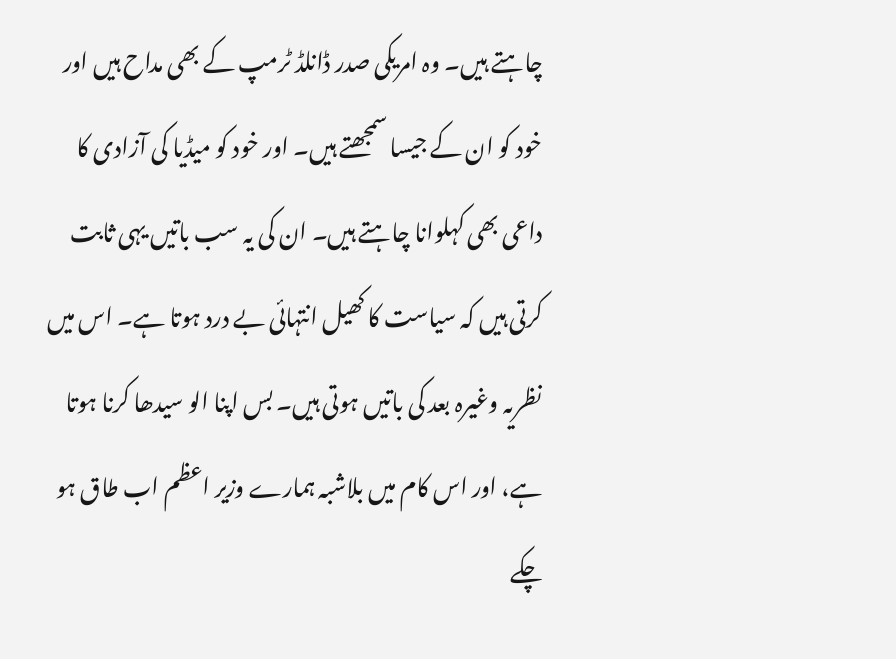چاہتے ہیں۔ وہ امریکی صدر ڈانلڈ ٹرمپ کے بھی مداح ہیں اور خود کو ان کے جیسا سمجھتے ہیں۔ اور خود کو میڈیا کی آزادی کا داعی بھی کہلوانا چاہتے ہیں۔ ان کی یہ سب باتیں یہی ثابت کرتی ہیں کہ سیاست کا کھیل انتہائی بے درد ہوتا ہے۔ اس میں نظریہ وغیرہ بعد کی باتیں ہوتی ہیں۔ بس اپنا الو سیدھا کرنا ہوتا ہے، اور اس کام میں بلاشبہ ہمارے وزیر اعظم اب طاق ہو چکے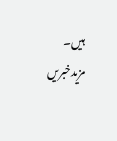ہیں۔
مزیدخبریں